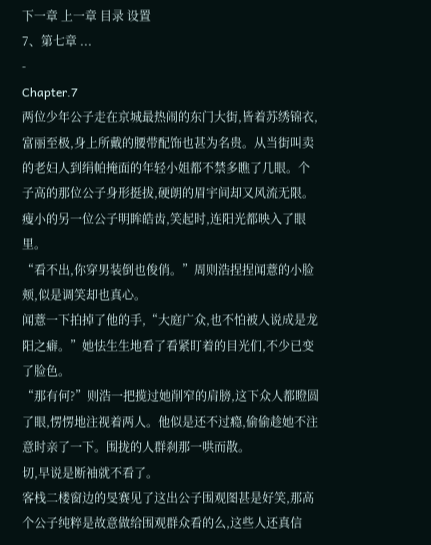下一章 上一章 目录 设置
7、第七章 ...
-
Chapter.7
两位少年公子走在京城最热闹的东门大街,皆着苏绣锦衣,富丽至极,身上所戴的腰带配饰也甚为名贵。从当街叫卖的老妇人到绢帕掩面的年轻小姐都不禁多瞧了几眼。个子高的那位公子身形挺拔,硬朗的眉宇间却又风流无限。瘦小的另一位公子明眸皓齿,笑起时,连阳光都映入了眼里。
“看不出,你穿男装倒也俊俏。”周则浩捏捏闻薏的小脸颊,似是调笑却也真心。
闻薏一下拍掉了他的手,“大庭广众,也不怕被人说成是龙阳之癖。”她怯生生地看了看紧盯着的目光们,不少已变了脸色。
“那有何?”则浩一把揽过她削窄的肩膀,这下众人都瞪圆了眼,愣愣地注视着两人。他似是还不过瘾,偷偷趁她不注意时亲了一下。围拢的人群刹那一哄而散。
切,早说是断袖就不看了。
客栈二楼窗边的旻赛见了这出公子围观图甚是好笑,那高个公子纯粹是故意做给围观群众看的么,这些人还真信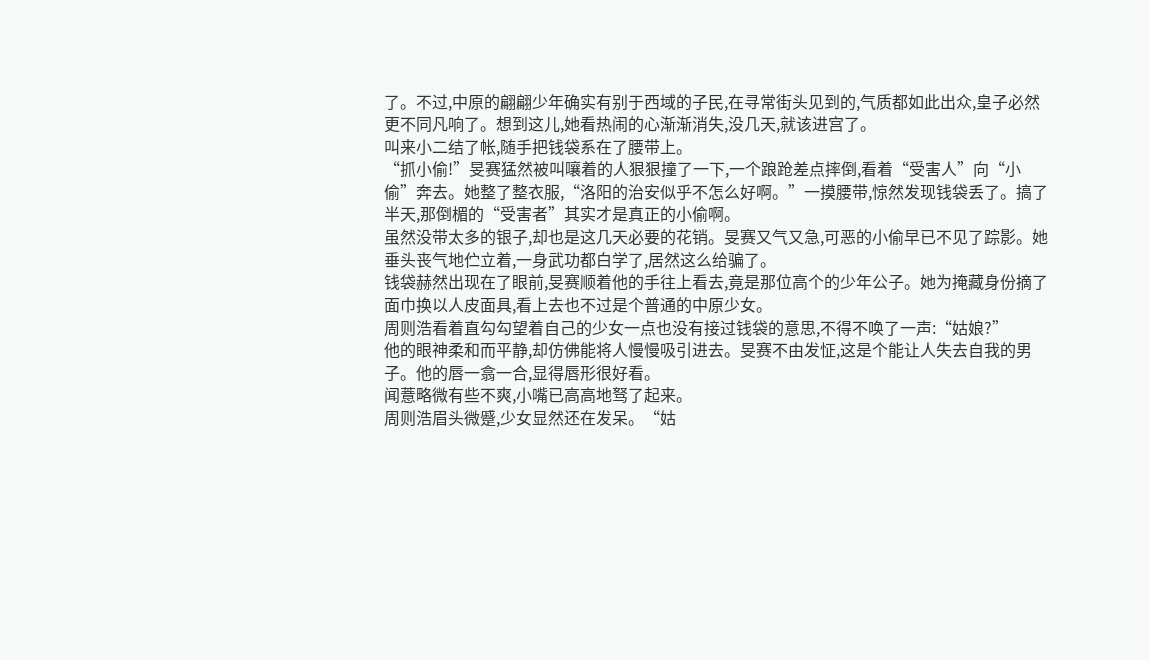了。不过,中原的翩翩少年确实有别于西域的子民,在寻常街头见到的,气质都如此出众,皇子必然更不同凡响了。想到这儿,她看热闹的心渐渐消失,没几天,就该进宫了。
叫来小二结了帐,随手把钱袋系在了腰带上。
“抓小偷!”旻赛猛然被叫嚷着的人狠狠撞了一下,一个踉跄差点摔倒,看着“受害人”向“小偷”奔去。她整了整衣服,“洛阳的治安似乎不怎么好啊。”一摸腰带,惊然发现钱袋丢了。搞了半天,那倒楣的“受害者”其实才是真正的小偷啊。
虽然没带太多的银子,却也是这几天必要的花销。旻赛又气又急,可恶的小偷早已不见了踪影。她垂头丧气地伫立着,一身武功都白学了,居然这么给骗了。
钱袋赫然出现在了眼前,旻赛顺着他的手往上看去,竟是那位高个的少年公子。她为掩藏身份摘了面巾换以人皮面具,看上去也不过是个普通的中原少女。
周则浩看着直勾勾望着自己的少女一点也没有接过钱袋的意思,不得不唤了一声:“姑娘?”
他的眼神柔和而平静,却仿佛能将人慢慢吸引进去。旻赛不由发怔,这是个能让人失去自我的男子。他的唇一翕一合,显得唇形很好看。
闻薏略微有些不爽,小嘴已高高地驽了起来。
周则浩眉头微蹙,少女显然还在发呆。“姑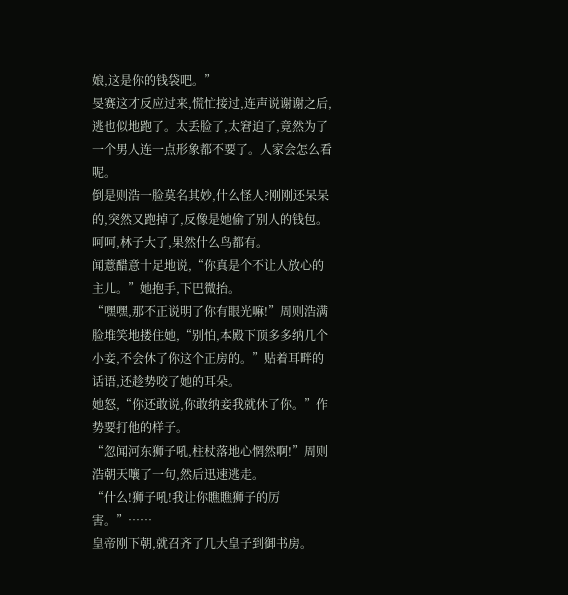娘,这是你的钱袋吧。”
旻赛这才反应过来,慌忙接过,连声说谢谢之后,逃也似地跑了。太丢脸了,太窘迫了,竟然为了一个男人连一点形象都不要了。人家会怎么看呢。
倒是则浩一脸莫名其妙,什么怪人?刚刚还呆呆的,突然又跑掉了,反像是她偷了别人的钱包。呵呵,林子大了,果然什么鸟都有。
闻薏醋意十足地说,“你真是个不让人放心的主儿。”她抱手,下巴微抬。
“嘿嘿,那不正说明了你有眼光嘛!”周则浩满脸堆笑地搂住她,“别怕,本殿下顶多多纳几个小妾,不会休了你这个正房的。”贴着耳畔的话语,还趁势咬了她的耳朵。
她怒,“你还敢说,你敢纳妾我就休了你。”作势要打他的样子。
“忽闻河东狮子吼,柱杖落地心惘然啊!”周则浩朝天嚷了一句,然后迅速逃走。
“什么!狮子吼!我让你瞧瞧狮子的厉害。”……
皇帝刚下朝,就召齐了几大皇子到御书房。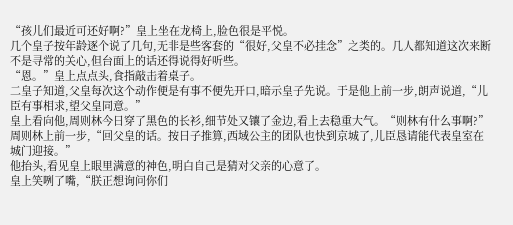“孩儿们最近可还好啊?”皇上坐在龙椅上,脸色很是平悦。
几个皇子按年龄逐个说了几句,无非是些客套的“很好,父皇不必挂念”之类的。几人都知道这次来断不是寻常的关心,但台面上的话还得说得好听些。
“恩。”皇上点点头,食指敲击着桌子。
二皇子知道,父皇每次这个动作便是有事不便先开口,暗示皇子先说。于是他上前一步,朗声说道,“儿臣有事相求,望父皇同意。”
皇上看向他,周则林今日穿了黑色的长衫,细节处又镶了金边,看上去稳重大气。“则林有什么事啊?”
周则林上前一步,“回父皇的话。按日子推算,西域公主的团队也快到京城了,儿臣恳请能代表皇室在城门迎接。”
他抬头,看见皇上眼里满意的神色,明白自己是猜对父亲的心意了。
皇上笑咧了嘴,“朕正想询问你们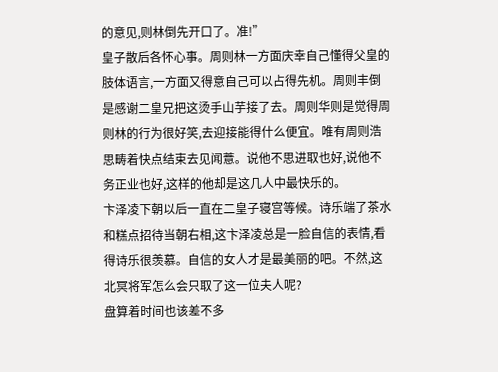的意见,则林倒先开口了。准!”
皇子散后各怀心事。周则林一方面庆幸自己懂得父皇的肢体语言,一方面又得意自己可以占得先机。周则丰倒是感谢二皇兄把这烫手山芋接了去。周则华则是觉得周则林的行为很好笑,去迎接能得什么便宜。唯有周则浩思畴着快点结束去见闻薏。说他不思进取也好,说他不务正业也好,这样的他却是这几人中最快乐的。
卞泽凌下朝以后一直在二皇子寝宫等候。诗乐端了茶水和糕点招待当朝右相,这卞泽凌总是一脸自信的表情,看得诗乐很羡慕。自信的女人才是最美丽的吧。不然,这北冥将军怎么会只取了这一位夫人呢?
盘算着时间也该差不多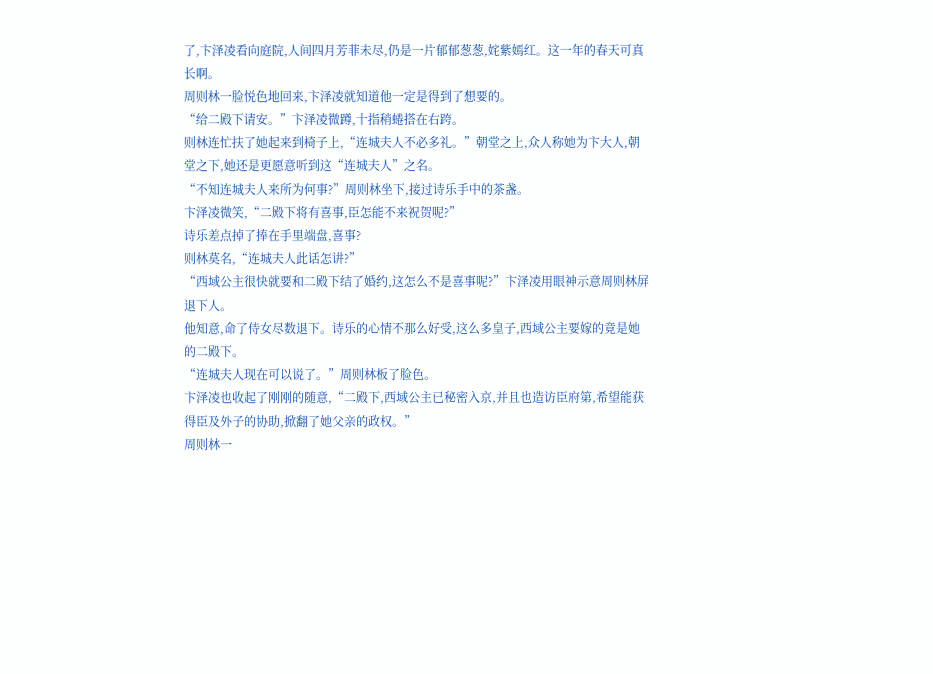了,卞泽凌看向庭院,人间四月芳菲未尽,仍是一片郁郁葱葱,姹紫嫣红。这一年的春天可真长啊。
周则林一脸悦色地回来,卞泽凌就知道他一定是得到了想要的。
“给二殿下请安。”卞泽凌微蹲,十指稍蜷搭在右跨。
则林连忙扶了她起来到椅子上,“连城夫人不必多礼。”朝堂之上,众人称她为卞大人,朝堂之下,她还是更愿意听到这“连城夫人”之名。
“不知连城夫人来所为何事?”周则林坐下,接过诗乐手中的茶盏。
卞泽凌微笑,“二殿下将有喜事,臣怎能不来祝贺呢?”
诗乐差点掉了捧在手里端盘,喜事?
则林莫名,“连城夫人此话怎讲?”
“西域公主很快就要和二殿下结了婚约,这怎么不是喜事呢?”卞泽凌用眼神示意周则林屏退下人。
他知意,命了侍女尽数退下。诗乐的心情不那么好受,这么多皇子,西域公主要嫁的竟是她的二殿下。
“连城夫人现在可以说了。”周则林板了脸色。
卞泽凌也收起了刚刚的随意,“二殿下,西域公主已秘密入京,并且也造访臣府第,希望能获得臣及外子的协助,掀翻了她父亲的政权。”
周则林一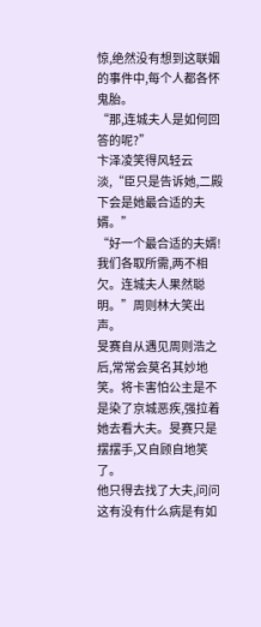惊,绝然没有想到这联姻的事件中,每个人都各怀鬼胎。
“那,连城夫人是如何回答的呢?”
卞泽凌笑得风轻云淡,“臣只是告诉她,二殿下会是她最合适的夫婿。”
“好一个最合适的夫婿!我们各取所需,两不相欠。连城夫人果然聪明。”周则林大笑出声。
旻赛自从遇见周则浩之后,常常会莫名其妙地笑。将卡害怕公主是不是染了京城恶疾,强拉着她去看大夫。旻赛只是摆摆手,又自顾自地笑了。
他只得去找了大夫,问问这有没有什么病是有如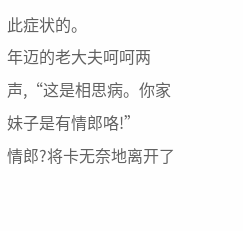此症状的。
年迈的老大夫呵呵两声,“这是相思病。你家妹子是有情郎咯!”
情郎?将卡无奈地离开了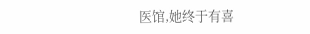医馆,她终于有喜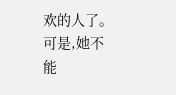欢的人了。可是,她不能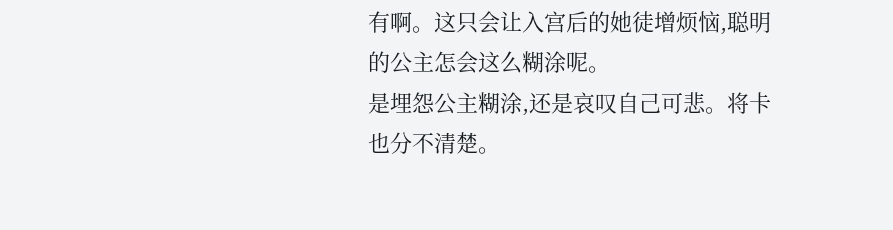有啊。这只会让入宫后的她徒增烦恼,聪明的公主怎会这么糊涂呢。
是埋怨公主糊涂,还是哀叹自己可悲。将卡也分不清楚。